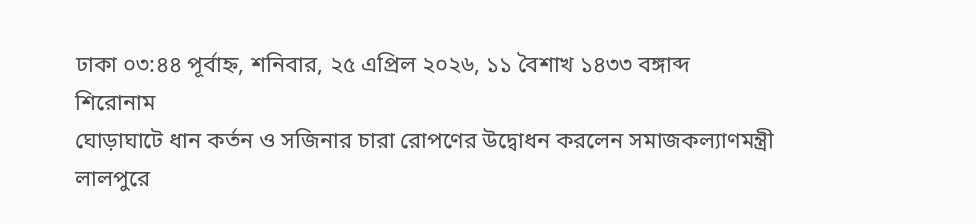ঢাকা ০৩:৪৪ পূর্বাহ্ন, শনিবার, ২৫ এপ্রিল ২০২৬, ১১ বৈশাখ ১৪৩৩ বঙ্গাব্দ
শিরোনাম
ঘোড়াঘাটে ধান কর্তন ও সজিনার চারা রোপণের উদ্বোধন করলেন সমাজকল্যাণমন্ত্রী  লালপুরে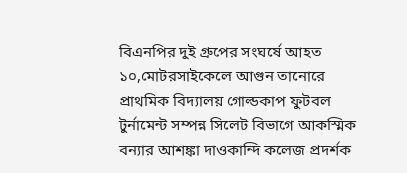বিএনপির দুই গ্রুপের সংঘর্ষে আহত ১০,মোটরসাইকেলে আগুন তানোরে প্রাথমিক বিদ্যালয় গোল্ডকাপ ফুটবল টুর্নামেন্ট সম্পন্ন সিলেট বিভাগে আকস্মিক বন্যার আশঙ্কা দাওকান্দি কলেজ প্রদর্শক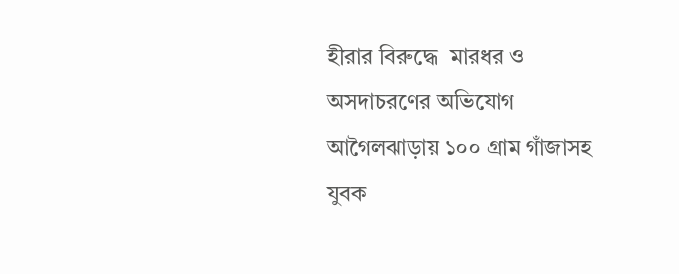হীরার বিরুদ্ধে  মারধর ও অসদাচরণের অভিযোগ আগৈলঝাড়ায় ১০০ গ্রাম গাঁজাসহ যুবক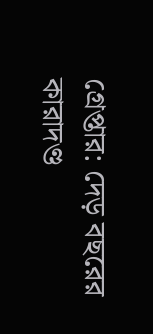গ্রেপ্তার: দেড় বছরের কারাদণ্ড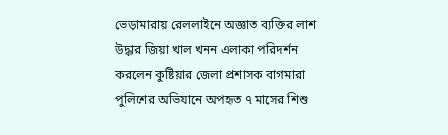ভেড়ামারায় রেললাইনে অজ্ঞাত ব্যক্তির লাশ উদ্ধার জিয়া খাল খনন এলাকা পরিদর্শন করলেন কুষ্টিয়ার জেলা প্রশাসক বাগমারা পুলিশের অভিযানে অপহৃত ৭ মাসের শিশু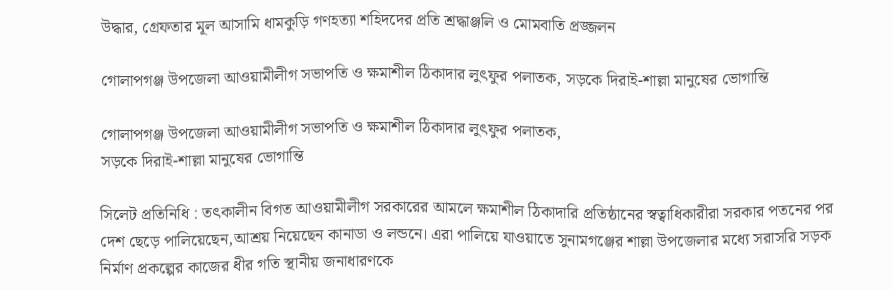উদ্ধার, গ্রেফতার মূল আসামি ধামকুড়ি গণহত্যা শহিদদের প্রতি শ্রদ্ধাঞ্জলি ও মোমবাতি প্রজ্জলন

গোলাপগঞ্জ উপজেলা আওয়ামীলীগ সভাপতি ও ক্ষমাশীল ঠিকাদার লুৎফুর পলাতক, সড়কে দিরাই-শাল্লা মানুষের ভোগান্তি

গোলাপগঞ্জ উপজেলা আওয়ামীলীগ সভাপতি ও ক্ষমাশীল ঠিকাদার লুৎফুর পলাতক,
সড়কে দিরাই-শাল্লা মানুষের ভোগান্তি

সিলেট প্রতিনিধি : তৎকালীন বিগত আওয়ামীলীগ সরকারের আমলে ক্ষমাশীল ঠিকাদারি প্রতিষ্ঠানের স্বত্বাধিকারীরা সরকার পতনের পর দেশ ছেড়ে পালিয়েছেন,আশ্রয় নিয়েছেন কানাডা ও লন্ডনে। এরা পালিয়ে যাওয়াতে সুনামগঞ্জের শাল্লা উপজেলার মধ্যে সরাসরি সড়ক নির্মাণ প্রকল্পের কাজের ধীর গতি স্থানীয় জনাধারণকে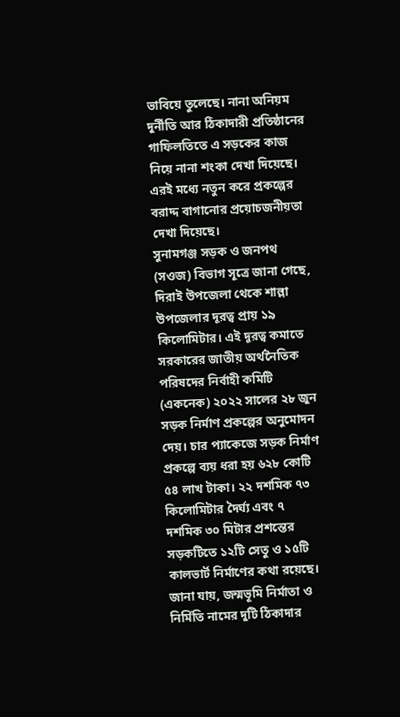ভাবিয়ে তুলেছে। নানা অনিয়ম দুর্নীতি আর ঠিকাদারী প্রতিষ্ঠানের গাফিলতিতে এ সড়কের কাজ নিয়ে নানা শংকা দেখা দিয়েছে। এরই মধ্যে নতুন করে প্রকল্পের বরাদ্দ বাগানোর প্রয়োচজনীয়তা দেখা দিয়েছে।
সুনামগঞ্জ সড়ক ও জনপথ (সওজ) বিভাগ সূত্রে জানা গেছে, দিরাই উপজেলা থেকে শাল্লা উপজেলার দূরত্ব প্রায় ১৯ কিলোমিটার। এই দূরত্ব কমাতে সরকারের জাতীয় অর্থনৈতিক পরিষদের নির্বাহী কমিটি (একনেক) ২০২২ সালের ২৮ জুন সড়ক নির্মাণ প্রকল্পের অনুমোদন দেয়। চার প্যাকেজে সড়ক নির্মাণ প্রকল্পে ব্যয় ধরা হয় ৬২৮ কোটি ৫৪ লাখ টাকা। ২২ দশমিক ৭৩ কিলোমিটার দৈর্ঘ্য এবং ৭ দশমিক ৩০ মিটার প্রশন্তের সড়কটিতে ১২টি সেতু ও ১৫টি কালভার্ট নির্মাণের কথা রয়েছে।
জানা যায়, জন্মভূমি নির্মাতা ও নির্মিতি নামের দুটি ঠিকাদার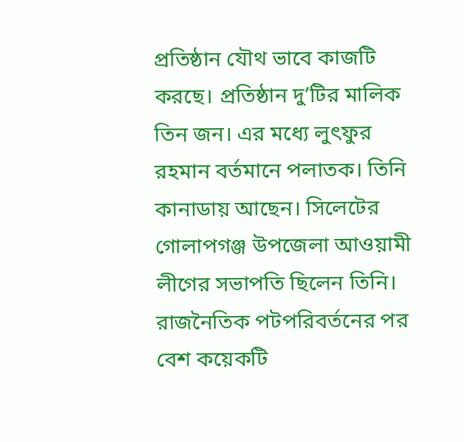প্রতিষ্ঠান যৌথ ভাবে কাজটি করছে। প্রতিষ্ঠান দু’টির মালিক তিন জন। এর মধ্যে লুৎফুর রহমান বর্তমানে পলাতক। তিনি কানাডায় আছেন। সিলেটের গোলাপগঞ্জ উপজেলা আওয়ামী লীগের সভাপতি ছিলেন তিনি। রাজনৈতিক পটপরিবর্তনের পর বেশ কয়েকটি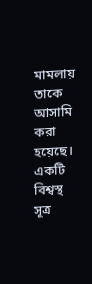মামলায় তাকে আসামি করা হয়েছে। একটি বিশ্বস্থ সূত্র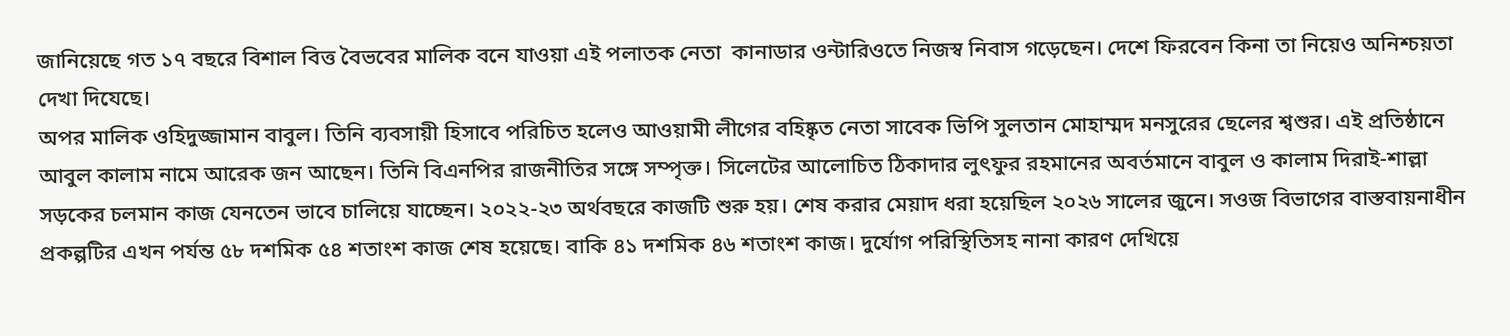জানিয়েছে গত ১৭ বছরে বিশাল বিত্ত বৈভবের মালিক বনে যাওয়া এই পলাতক নেতা  কানাডার ওন্টারিওতে নিজস্ব নিবাস গড়েছেন। দেশে ফিরবেন কিনা তা নিয়েও অনিশ্চয়তা দেখা দিযেছে।
অপর মালিক ওহিদুজ্জামান বাবুল। তিনি ব্যবসায়ী হিসাবে পরিচিত হলেও আওয়ামী লীগের বহিষ্কৃত নেতা সাবেক ভিপি সুলতান মোহাম্মদ মনসুরের ছেলের শ্বশুর। এই প্রতিষ্ঠানে আবুল কালাম নামে আরেক জন আছেন। তিনি বিএনপির রাজনীতির সঙ্গে সম্পৃক্ত। সিলেটের আলোচিত ঠিকাদার লুৎফুর রহমানের অবর্তমানে বাবুল ও কালাম দিরাই-শাল্লা সড়কের চলমান কাজ যেনতেন ভাবে চালিয়ে যাচ্ছেন। ২০২২-২৩ অর্থবছরে কাজটি শুরু হয়। শেষ করার মেয়াদ ধরা হয়েছিল ২০২৬ সালের জুনে। সওজ বিভাগের বাস্তবায়নাধীন প্রকল্পটির এখন পর্যন্ত ৫৮ দশমিক ৫৪ শতাংশ কাজ শেষ হয়েছে। বাকি ৪১ দশমিক ৪৬ শতাংশ কাজ। দুর্যোগ পরিস্থিতিসহ নানা কারণ দেখিয়ে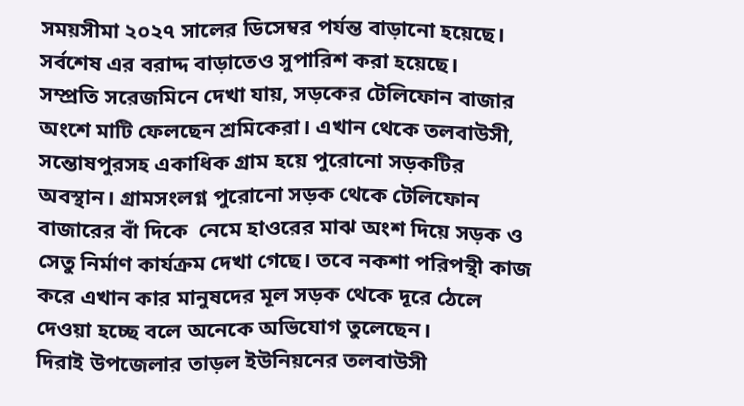সময়সীমা ২০২৭ সালের ডিসেম্বর পর্যন্ত বাড়ানো হয়েছে। সর্বশেষ এর বরাদ্দ বাড়াতেও সুপারিশ করা হয়েছে।
সম্প্রতি সরেজমিনে দেখা যায়, সড়কের টেলিফোন বাজার অংশে মাটি ফেলছেন শ্রমিকেরা। এখান থেকে তলবাউসী, সন্তোষপুরসহ একাধিক গ্রাম হয়ে পুরোনো সড়কটির অবস্থান। গ্রামসংলগ্ন পুরোনো সড়ক থেকে টেলিফোন বাজারের বাঁ দিকে  নেমে হাওরের মাঝ অংশ দিয়ে সড়ক ও সেতু নির্মাণ কার্যক্রম দেখা গেছে। তবে নকশা পরিপন্থী কাজ করে এখান কার মানুষদের মূল সড়ক থেকে দূরে ঠেলে দেওয়া হচ্ছে বলে অনেকে অভিযোগ তুলেছেন।
দিরাই উপজেলার তাড়ল ইউনিয়নের তলবাউসী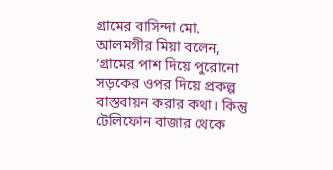গ্রামের বাসিন্দা মো. আলমগীর মিয়া বলেন, ‘গ্রামের পাশ দিয়ে পুরোনো সড়কের ওপর দিয়ে প্রকল্প বাস্তবায়ন করার কথা। কিন্তু টেলিফোন বাজার থেকে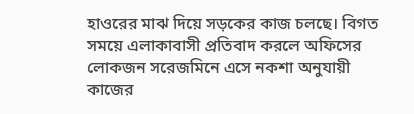হাওরের মাঝ দিয়ে সড়কের কাজ চলছে। বিগত সময়ে এলাকাবাসী প্রতিবাদ করলে অফিসের লোকজন সরেজমিনে এসে নকশা অনুযায়ী কাজের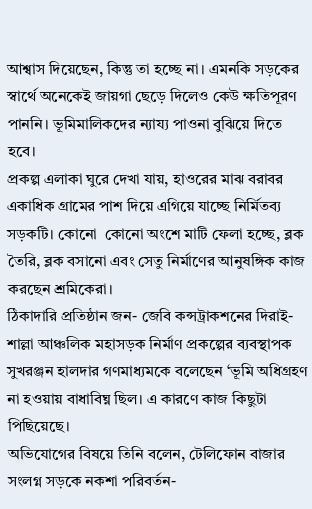আশ্বাস দিয়েছেন, কিন্তু তা হচ্ছে না। এমনকি সড়কের স্বার্থে অনেকেই জায়গা ছেড়ে দিলেও কেউ ক্ষতিপূরণ পাননি। ভূমিমালিকদের ন্যায্য পাওনা বুঝিয়ে দিতে হবে।
প্রকল্প এলাকা ঘুরে দেখা যায়, হাওরের মাঝ বরাবর একাধিক গ্রামের পাশ দিয়ে এগিয়ে যাচ্ছে নির্মিতব্য সড়কটি। কোনো  কোনো অংশে মাটি ফেলা হচ্ছে, ব্লক তৈরি, ব্লক বসানো এবং সেতু নির্মাণের আনুষঙ্গিক কাজ করছেন শ্রমিকেরা।
ঠিকাদারি প্রতিষ্ঠান জন- জেবি কন্সট্রাকশনের দিরাই-শাল্লা আঞ্চলিক মহাসড়ক নির্মাণ প্রকল্পের ব্যবস্থাপক সুখরঞ্জন হালদার গণমাধ্যমকে বলেছেন ‘ভূমি অধিগ্রহণ না হওয়ায় বাধাবিঘ্ন ছিল। এ কারণে কাজ কিছুটা পিছিয়েছে।
অভিযোগের বিষয়ে তিনি বলেন, টেলিফোন বাজার সংলগ্ন সড়কে নকশা পরিবর্তন-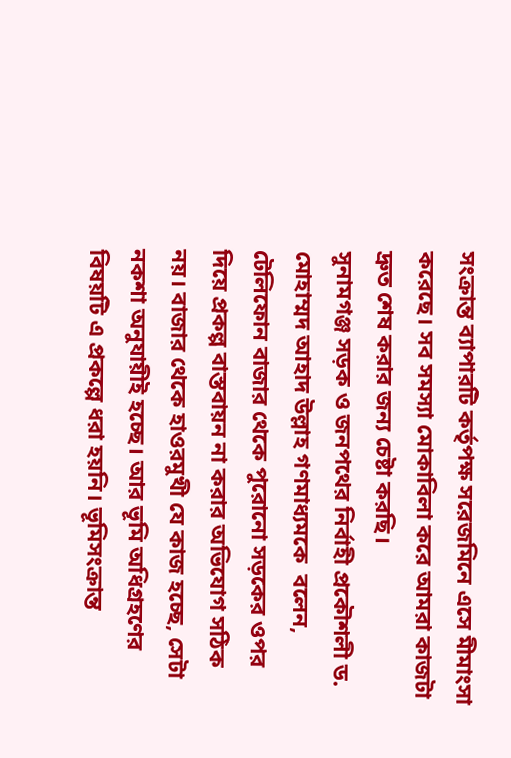সংক্রান্ত ব্যাপারটি কর্তৃপক্ষ সরেজমিনে এসে মীমাংসা করেছে। সব সমস্যা মোকাবিলা করে আমরা কাজটা দ্রুত শেষ করার জন্য চেষ্টা করছি।
সুনামগঞ্জ সড়ক ও জনপথের নির্বাহী প্রকৌশলী ড. মোহাম্মদ আহাদ উল্লাহ গণমাধ্যমকে  বলেন, টেলিফোন বাজার থেকে পুরোনো সড়কের ওপর দিয়ে প্রকল্প বাস্তবায়ন না করার অভিযোগ সঠিক নয়। বাজার থেকে হাওরমুখী যে কাজ হচ্ছে, সেটা নকশা অনুযায়ীই হচ্ছে। আর ভূমি অধিগ্রহণের বিষয়টি এ প্রকল্পে ধরা হয়নি। ভূমিসংক্রান্ত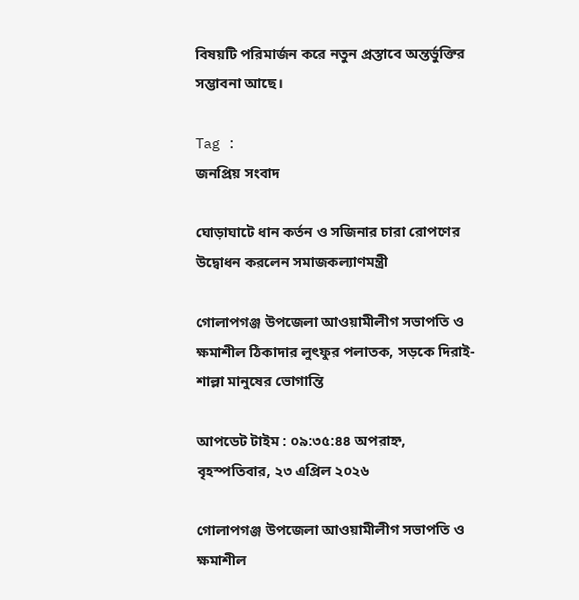বিষয়টি পরিমার্জন করে নতুন প্রস্তাবে অন্তর্ভুক্তির সম্ভাবনা আছে।

Tag :
জনপ্রিয় সংবাদ

ঘোড়াঘাটে ধান কর্তন ও সজিনার চারা রোপণের উদ্বোধন করলেন সমাজকল্যাণমন্ত্রী

গোলাপগঞ্জ উপজেলা আওয়ামীলীগ সভাপতি ও ক্ষমাশীল ঠিকাদার লুৎফুর পলাতক, সড়কে দিরাই-শাল্লা মানুষের ভোগান্তি

আপডেট টাইম : ০৯:৩৫:৪৪ অপরাহ্ন, বৃহস্পতিবার, ২৩ এপ্রিল ২০২৬

গোলাপগঞ্জ উপজেলা আওয়ামীলীগ সভাপতি ও ক্ষমাশীল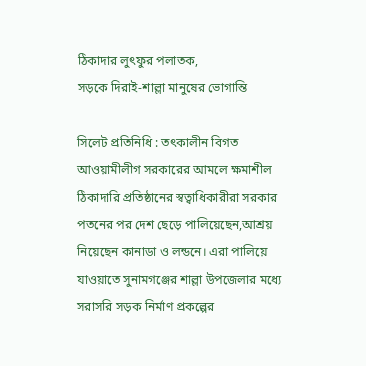ঠিকাদার লুৎফুর পলাতক,
সড়কে দিরাই-শাল্লা মানুষের ভোগান্তি

সিলেট প্রতিনিধি : তৎকালীন বিগত আওয়ামীলীগ সরকারের আমলে ক্ষমাশীল ঠিকাদারি প্রতিষ্ঠানের স্বত্বাধিকারীরা সরকার পতনের পর দেশ ছেড়ে পালিয়েছেন,আশ্রয় নিয়েছেন কানাডা ও লন্ডনে। এরা পালিয়ে যাওয়াতে সুনামগঞ্জের শাল্লা উপজেলার মধ্যে সরাসরি সড়ক নির্মাণ প্রকল্পের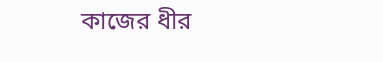কাজের ধীর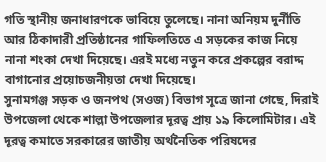গতি স্থানীয় জনাধারণকে ভাবিয়ে তুলেছে। নানা অনিয়ম দুর্নীতি আর ঠিকাদারী প্রতিষ্ঠানের গাফিলতিতে এ সড়কের কাজ নিয়ে নানা শংকা দেখা দিয়েছে। এরই মধ্যে নতুন করে প্রকল্পের বরাদ্দ বাগানোর প্রয়োচজনীয়তা দেখা দিয়েছে।
সুনামগঞ্জ সড়ক ও জনপথ (সওজ) বিভাগ সূত্রে জানা গেছে, দিরাই উপজেলা থেকে শাল্লা উপজেলার দূরত্ব প্রায় ১৯ কিলোমিটার। এই দূরত্ব কমাতে সরকারের জাতীয় অর্থনৈতিক পরিষদের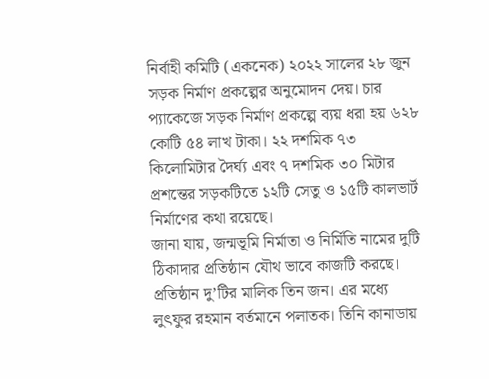নির্বাহী কমিটি (একনেক) ২০২২ সালের ২৮ জুন সড়ক নির্মাণ প্রকল্পের অনুমোদন দেয়। চার প্যাকেজে সড়ক নির্মাণ প্রকল্পে ব্যয় ধরা হয় ৬২৮ কোটি ৫৪ লাখ টাকা। ২২ দশমিক ৭৩ কিলোমিটার দৈর্ঘ্য এবং ৭ দশমিক ৩০ মিটার প্রশন্তের সড়কটিতে ১২টি সেতু ও ১৫টি কালভার্ট নির্মাণের কথা রয়েছে।
জানা যায়, জন্মভূমি নির্মাতা ও নির্মিতি নামের দুটি ঠিকাদার প্রতিষ্ঠান যৌথ ভাবে কাজটি করছে। প্রতিষ্ঠান দু’টির মালিক তিন জন। এর মধ্যে লুৎফুর রহমান বর্তমানে পলাতক। তিনি কানাডায়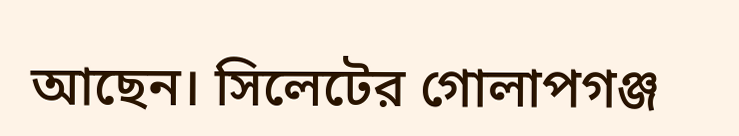আছেন। সিলেটের গোলাপগঞ্জ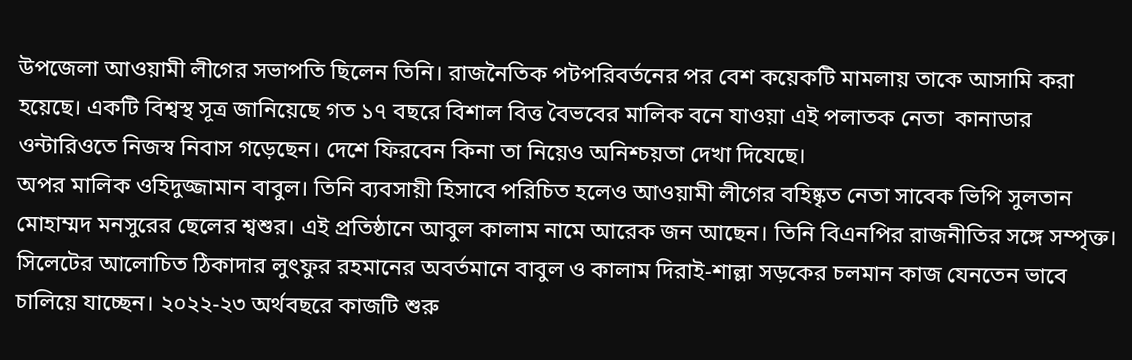উপজেলা আওয়ামী লীগের সভাপতি ছিলেন তিনি। রাজনৈতিক পটপরিবর্তনের পর বেশ কয়েকটি মামলায় তাকে আসামি করা হয়েছে। একটি বিশ্বস্থ সূত্র জানিয়েছে গত ১৭ বছরে বিশাল বিত্ত বৈভবের মালিক বনে যাওয়া এই পলাতক নেতা  কানাডার ওন্টারিওতে নিজস্ব নিবাস গড়েছেন। দেশে ফিরবেন কিনা তা নিয়েও অনিশ্চয়তা দেখা দিযেছে।
অপর মালিক ওহিদুজ্জামান বাবুল। তিনি ব্যবসায়ী হিসাবে পরিচিত হলেও আওয়ামী লীগের বহিষ্কৃত নেতা সাবেক ভিপি সুলতান মোহাম্মদ মনসুরের ছেলের শ্বশুর। এই প্রতিষ্ঠানে আবুল কালাম নামে আরেক জন আছেন। তিনি বিএনপির রাজনীতির সঙ্গে সম্পৃক্ত। সিলেটের আলোচিত ঠিকাদার লুৎফুর রহমানের অবর্তমানে বাবুল ও কালাম দিরাই-শাল্লা সড়কের চলমান কাজ যেনতেন ভাবে চালিয়ে যাচ্ছেন। ২০২২-২৩ অর্থবছরে কাজটি শুরু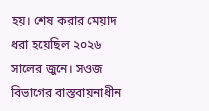হয়। শেষ করার মেয়াদ ধরা হয়েছিল ২০২৬ সালের জুনে। সওজ বিভাগের বাস্তবায়নাধীন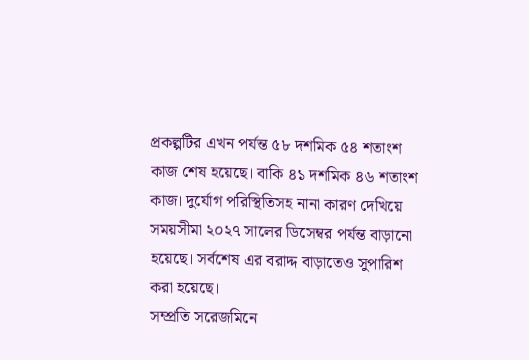প্রকল্পটির এখন পর্যন্ত ৫৮ দশমিক ৫৪ শতাংশ কাজ শেষ হয়েছে। বাকি ৪১ দশমিক ৪৬ শতাংশ কাজ। দুর্যোগ পরিস্থিতিসহ নানা কারণ দেখিয়ে সময়সীমা ২০২৭ সালের ডিসেম্বর পর্যন্ত বাড়ানো হয়েছে। সর্বশেষ এর বরাদ্দ বাড়াতেও সুপারিশ করা হয়েছে।
সম্প্রতি সরেজমিনে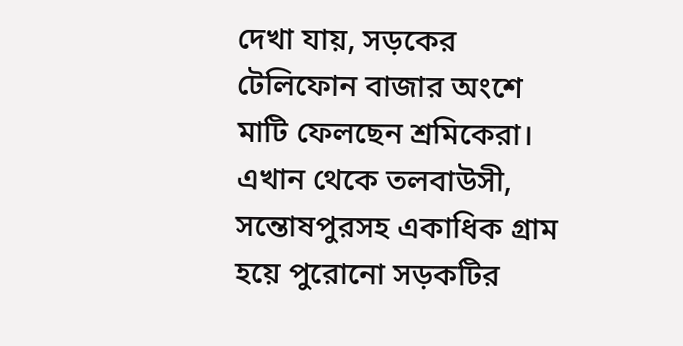দেখা যায়, সড়কের টেলিফোন বাজার অংশে মাটি ফেলছেন শ্রমিকেরা। এখান থেকে তলবাউসী, সন্তোষপুরসহ একাধিক গ্রাম হয়ে পুরোনো সড়কটির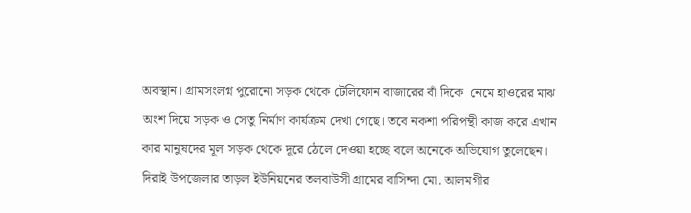অবস্থান। গ্রামসংলগ্ন পুরোনো সড়ক থেকে টেলিফোন বাজারের বাঁ দিকে  নেমে হাওরের মাঝ অংশ দিয়ে সড়ক ও সেতু নির্মাণ কার্যক্রম দেখা গেছে। তবে নকশা পরিপন্থী কাজ করে এখান কার মানুষদের মূল সড়ক থেকে দূরে ঠেলে দেওয়া হচ্ছে বলে অনেকে অভিযোগ তুলেছেন।
দিরাই উপজেলার তাড়ল ইউনিয়নের তলবাউসী গ্রামের বাসিন্দা মো. আলমগীর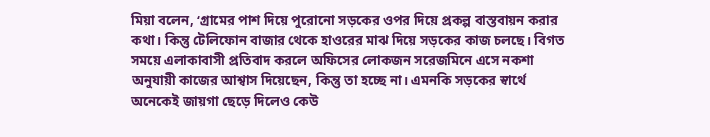মিয়া বলেন, ‘গ্রামের পাশ দিয়ে পুরোনো সড়কের ওপর দিয়ে প্রকল্প বাস্তবায়ন করার কথা। কিন্তু টেলিফোন বাজার থেকে হাওরের মাঝ দিয়ে সড়কের কাজ চলছে। বিগত সময়ে এলাকাবাসী প্রতিবাদ করলে অফিসের লোকজন সরেজমিনে এসে নকশা অনুযায়ী কাজের আশ্বাস দিয়েছেন, কিন্তু তা হচ্ছে না। এমনকি সড়কের স্বার্থে অনেকেই জায়গা ছেড়ে দিলেও কেউ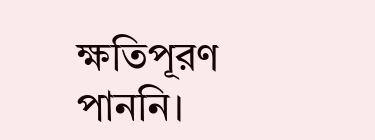ক্ষতিপূরণ পাননি।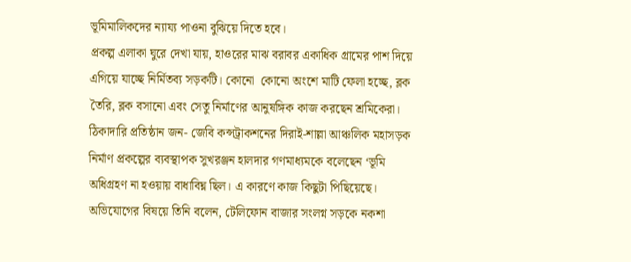ভূমিমালিকদের ন্যায্য পাওনা বুঝিয়ে দিতে হবে।
প্রকল্প এলাকা ঘুরে দেখা যায়, হাওরের মাঝ বরাবর একাধিক গ্রামের পাশ দিয়ে এগিয়ে যাচ্ছে নির্মিতব্য সড়কটি। কোনো  কোনো অংশে মাটি ফেলা হচ্ছে, ব্লক তৈরি, ব্লক বসানো এবং সেতু নির্মাণের আনুষঙ্গিক কাজ করছেন শ্রমিকেরা।
ঠিকাদারি প্রতিষ্ঠান জন- জেবি কন্সট্রাকশনের দিরাই-শাল্লা আঞ্চলিক মহাসড়ক নির্মাণ প্রকল্পের ব্যবস্থাপক সুখরঞ্জন হালদার গণমাধ্যমকে বলেছেন ‘ভূমি অধিগ্রহণ না হওয়ায় বাধাবিঘ্ন ছিল। এ কারণে কাজ কিছুটা পিছিয়েছে।
অভিযোগের বিষয়ে তিনি বলেন, টেলিফোন বাজার সংলগ্ন সড়কে নকশা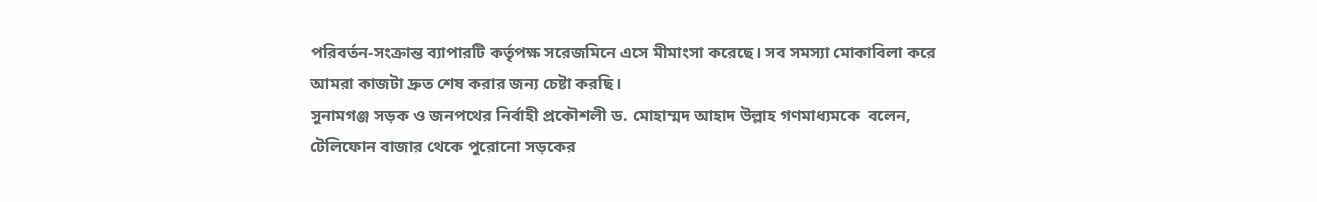পরিবর্তন-সংক্রান্ত ব্যাপারটি কর্তৃপক্ষ সরেজমিনে এসে মীমাংসা করেছে। সব সমস্যা মোকাবিলা করে আমরা কাজটা দ্রুত শেষ করার জন্য চেষ্টা করছি।
সুনামগঞ্জ সড়ক ও জনপথের নির্বাহী প্রকৌশলী ড. মোহাম্মদ আহাদ উল্লাহ গণমাধ্যমকে  বলেন, টেলিফোন বাজার থেকে পুরোনো সড়কের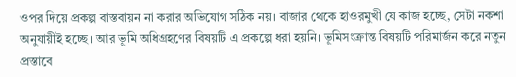ওপর দিয়ে প্রকল্প বাস্তবায়ন না করার অভিযোগ সঠিক নয়। বাজার থেকে হাওরমুখী যে কাজ হচ্ছে, সেটা নকশা অনুযায়ীই হচ্ছে। আর ভূমি অধিগ্রহণের বিষয়টি এ প্রকল্পে ধরা হয়নি। ভূমিসংক্রান্ত বিষয়টি পরিমার্জন করে নতুন প্রস্তাবে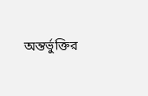অন্তর্ভুক্তির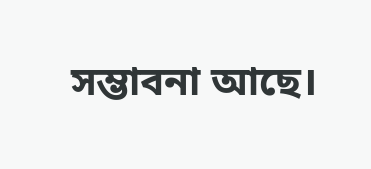সম্ভাবনা আছে।